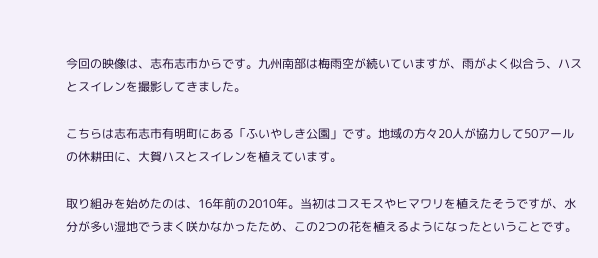今回の映像は、志布志市からです。九州南部は梅雨空が続いていますが、雨がよく似合う、ハスとスイレンを撮影してきました。

こちらは志布志市有明町にある「ふいやしき公園」です。地域の方々20人が協力して50アールの休耕田に、大賀ハスとスイレンを植えています。

取り組みを始めたのは、16年前の2010年。当初はコスモスやヒマワリを植えたそうですが、水分が多い湿地でうまく咲かなかったため、この2つの花を植えるようになったということです。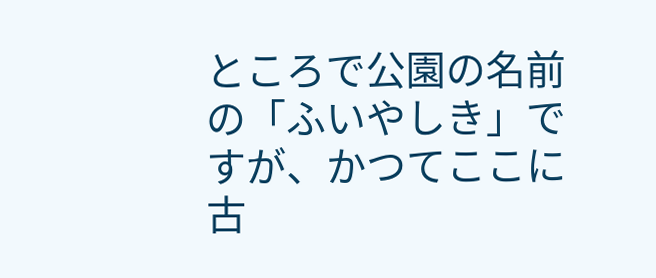ところで公園の名前の「ふいやしき」ですが、かつてここに古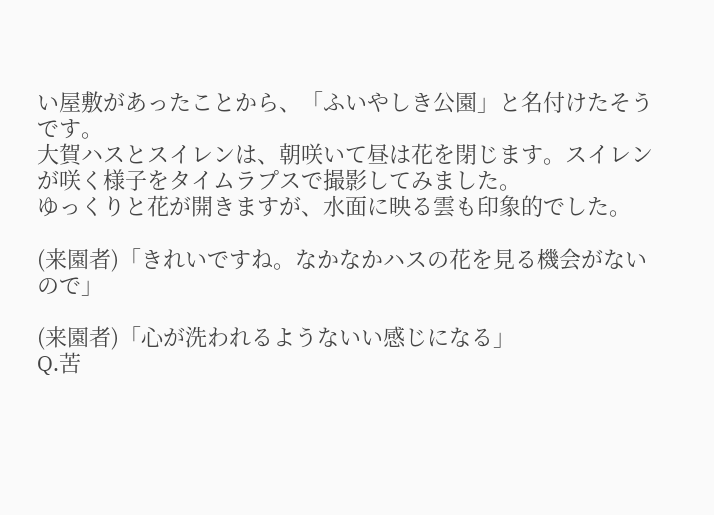い屋敷があったことから、「ふいやしき公園」と名付けたそうです。
大賀ハスとスイレンは、朝咲いて昼は花を閉じます。スイレンが咲く様子をタイムラプスで撮影してみました。
ゆっくりと花が開きますが、水面に映る雲も印象的でした。

(来園者)「きれいですね。なかなかハスの花を見る機会がないので」

(来園者)「心が洗われるようないい感じになる」
Q.苦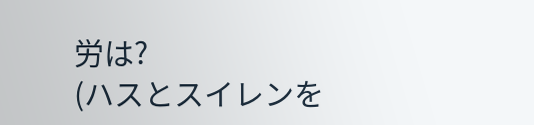労は?
(ハスとスイレンを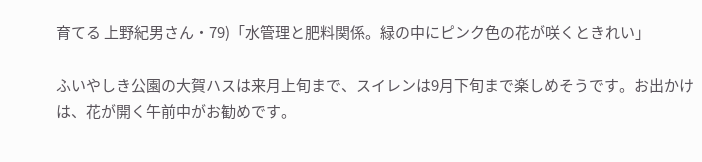育てる 上野紀男さん・79)「水管理と肥料関係。緑の中にピンク色の花が咲くときれい」

ふいやしき公園の大賀ハスは来月上旬まで、スイレンは9月下旬まで楽しめそうです。お出かけは、花が開く午前中がお勧めです。